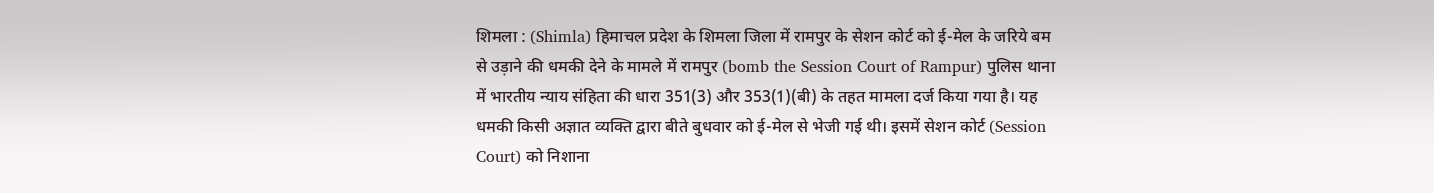शिमला : (Shimla) हिमाचल प्रदेश के शिमला जिला में रामपुर के सेशन कोर्ट को ई-मेल के जरिये बम से उड़ाने की धमकी देने के मामले में रामपुर (bomb the Session Court of Rampur) पुलिस थाना में भारतीय न्याय संहिता की धारा 351(3) और 353(1)(बी) के तहत मामला दर्ज किया गया है। यह धमकी किसी अज्ञात व्यक्ति द्वारा बीते बुधवार को ई-मेल से भेजी गई थी। इसमें सेशन कोर्ट (Session Court) को निशाना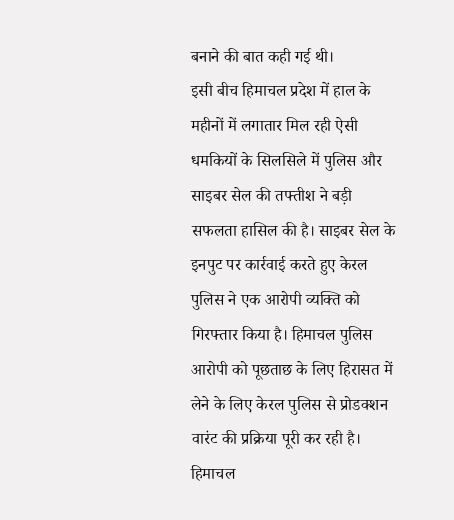बनाने की बात कही गई थी।
इसी बीच हिमाचल प्रदेश में हाल के महीनों में लगातार मिल रही ऐसी धमकियों के सिलसिले में पुलिस और साइबर सेल की तफ्तीश ने बड़ी सफलता हासिल की है। साइबर सेल के इनपुट पर कार्रवाई करते हुए केरल पुलिस ने एक आरोपी व्यक्ति को गिरफ्तार किया है। हिमाचल पुलिस आरोपी को पूछताछ के लिए हिरासत में लेने के लिए केरल पुलिस से प्रोडक्शन वारंट की प्रक्रिया पूरी कर रही है।
हिमाचल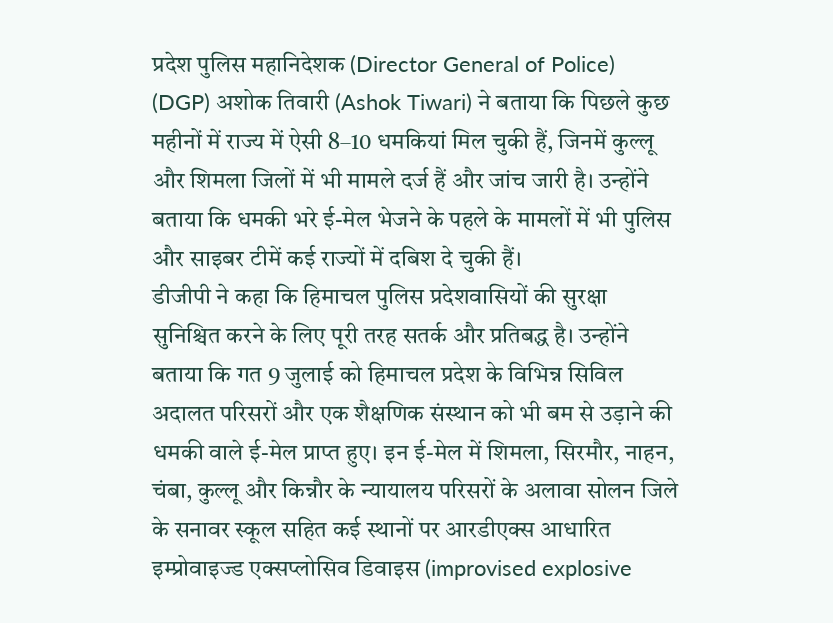प्रदेश पुलिस महानिदेशक (Director General of Police) (DGP) अशोक तिवारी (Ashok Tiwari) ने बताया कि पिछले कुछ महीनों में राज्य में ऐसी 8–10 धमकियां मिल चुकी हैं, जिनमें कुल्लू और शिमला जिलों में भी मामले दर्ज हैं और जांच जारी है। उन्होंने बताया कि धमकी भरे ई-मेल भेजने के पहले के मामलों में भी पुलिस और साइबर टीमें कई राज्यों में दबिश दे चुकी हैं।
डीजीपी ने कहा कि हिमाचल पुलिस प्रदेशवासियों की सुरक्षा सुनिश्चित करने के लिए पूरी तरह सतर्क और प्रतिबद्ध है। उन्होंने बताया कि गत 9 जुलाई को हिमाचल प्रदेश के विभिन्न सिविल अदालत परिसरों और एक शैक्षणिक संस्थान को भी बम से उड़ाने की धमकी वाले ई-मेल प्राप्त हुए। इन ई-मेल में शिमला, सिरमौर, नाहन, चंबा, कुल्लू और किन्नौर के न्यायालय परिसरों के अलावा सोलन जिले के सनावर स्कूल सहित कई स्थानों पर आरडीएक्स आधारित इम्प्रोवाइज्ड एक्सप्लोसिव डिवाइस (improvised explosive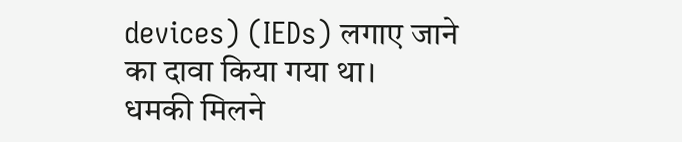devices) (IEDs) लगाए जाने का दावा किया गया था।
धमकी मिलने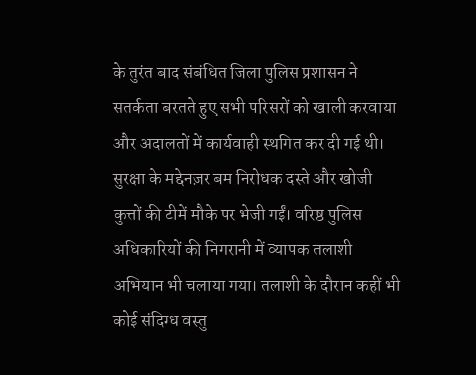के तुरंत बाद संबंधित जिला पुलिस प्रशासन ने सतर्कता बरतते हुए सभी परिसरों को खाली करवाया और अदालतों में कार्यवाही स्थगित कर दी गई थी। सुरक्षा के मद्देनज़र बम निरोधक दस्ते और खोजी कुत्तों की टीमें मौके पर भेजी गईं। वरिष्ठ पुलिस अधिकारियों की निगरानी में व्यापक तलाशी अभियान भी चलाया गया। तलाशी के दौरान कहीं भी कोई संदिग्ध वस्तु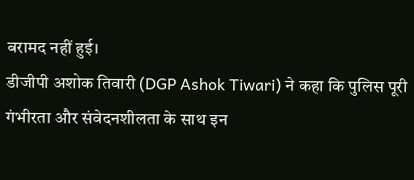बरामद नहीं हुई।
डीजीपी अशोक तिवारी (DGP Ashok Tiwari) ने कहा कि पुलिस पूरी गंभीरता और संवेदनशीलता के साथ इन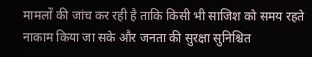मामलों की जांच कर रही है ताकि किसी भी साजिश को समय रहते नाकाम किया जा सके और जनता की सुरक्षा सुनिश्चित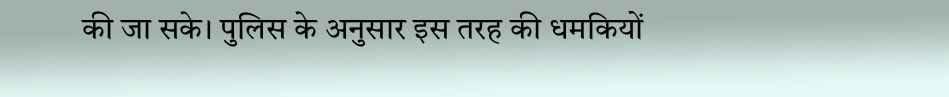की जा सके। पुलिस के अनुसार इस तरह की धमकियों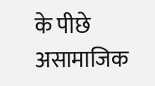के पीछे असामाजिक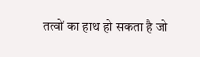तत्वों का हाथ हो सकता है जो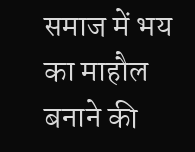समाज में भय का माहौल बनाने की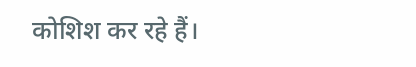कोशिश कर रहे हैं।